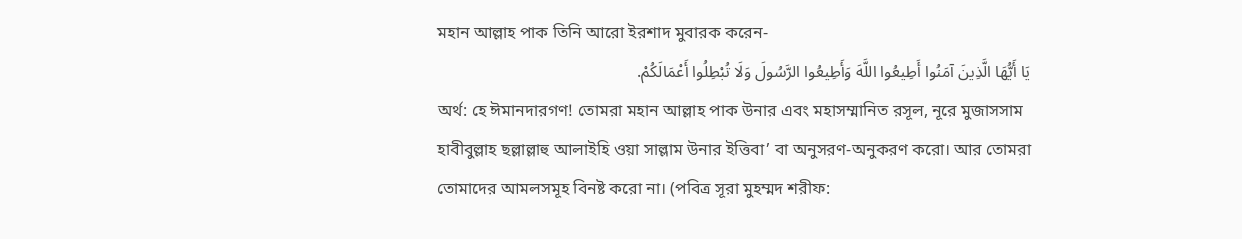মহান আল্লাহ পাক তিনি আরো ইরশাদ মুবারক করেন-
يَا أَيُّهَا الَّذِينَ آمَنُوا أَطِيعُوا اللَّهَ وَأَطِيعُوا الرَّسُولَ وَلَا تُبْطِلُوا أَعْمَالَكُمْ.
অর্থ: হে ঈমানদারগণ! তোমরা মহান আল্লাহ পাক উনার এবং মহাসম্মানিত রসূল, নূরে মুজাসসাম হাবীবুল্লাহ ছল্লাল্লাহু আলাইহি ওয়া সাল্লাম উনার ইত্তিবা’ বা অনুসরণ-অনুকরণ করো। আর তোমরা তোমাদের আমলসমূহ বিনষ্ট করো না। (পবিত্র সূরা মুহম্মদ শরীফ: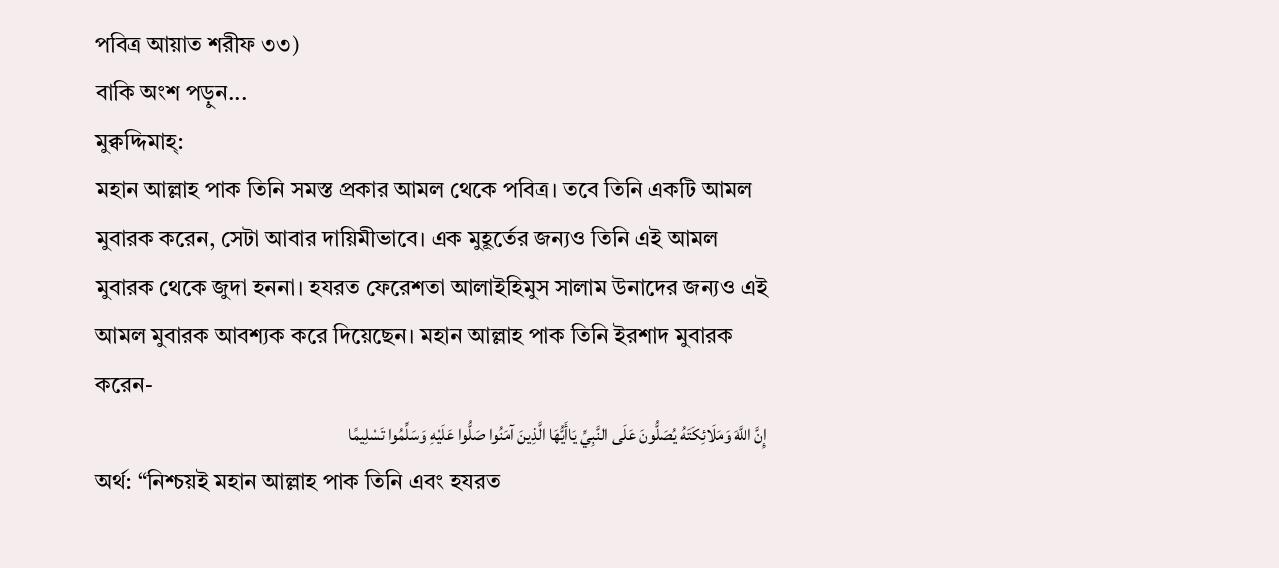পবিত্র আয়াত শরীফ ৩৩)
বাকি অংশ পড়ুন...
মুক্বদ্দিমাহ্:
মহান আল্লাহ পাক তিনি সমস্ত প্রকার আমল থেকে পবিত্র। তবে তিনি একটি আমল মুবারক করেন, সেটা আবার দায়িমীভাবে। এক মুহূর্তের জন্যও তিনি এই আমল মুবারক থেকে জুদা হননা। হযরত ফেরেশতা আলাইহিমুস সালাম উনাদের জন্যও এই আমল মুবারক আবশ্যক করে দিয়েছেন। মহান আল্লাহ পাক তিনি ইরশাদ মুবারক করেন-
إِنَّ اللَّهَ وَمَلَائِكَتَهُ يُصَلُّونَ عَلَى النَّبِيِّ يَاأَيُّهَا الَّذِينَ آمَنُوا صَلُّوا عَلَيْهِ وَسَلِّمُوا تَسْلِيمًا
অর্থ: “নিশ্চয়ই মহান আল্লাহ পাক তিনি এবং হযরত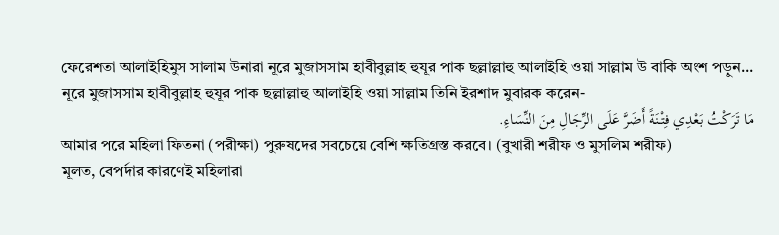ফেরেশতা আলাইহিমুস সালাম উনারা নূরে মুজাসসাম হাবীবুল্লাহ হুযূর পাক ছল্লাল্লাহু আলাইহি ওয়া সাল্লাম উ বাকি অংশ পড়ুন...
নূরে মুজাসসাম হাবীবুল্লাহ হুযূর পাক ছল্লাল্লাহু আলাইহি ওয়া সাল্লাম তিনি ইরশাদ মুবারক করেন-
مَا تَرَكْتُ بَعْدِي فِتْنَةً أَضَرَّ عَلَى الرِّجَالِ مِنَ النِّسَاءِ.
আমার পরে মহিলা ফিতনা (পরীক্ষা) পুরুষদের সবচেয়ে বেশি ক্ষতিগ্রস্ত করবে। (বুখারী শরীফ ও মুসলিম শরীফ)
মূলত, বেপর্দার কারণেই মহিলারা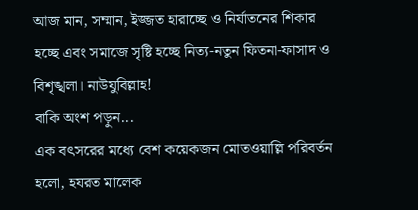আজ মান, সম্মান, ইজ্জত হারাচ্ছে ও নির্যাতনের শিকার হচ্ছে এবং সমাজে সৃষ্টি হচ্ছে নিত্য-নতুন ফিতনা-ফাসাদ ও বিশৃঙ্খলা। নাউযুবিল্লাহ!
বাকি অংশ পড়ুন...
এক বৎসরের মধ্যে বেশ কয়েকজন মোতওয়াল্লি পরিবর্তন হলো, হযরত মালেক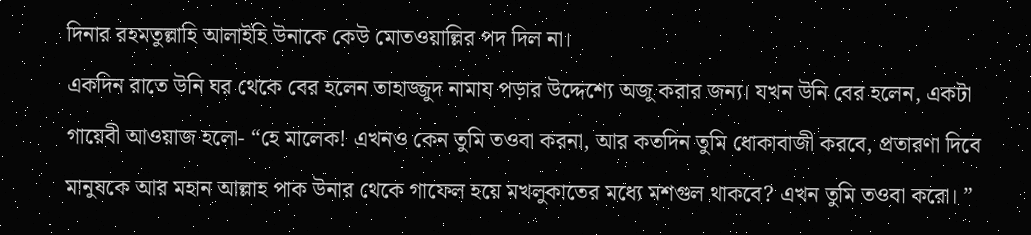দিনার রহমতুল্লাহি আলাইহি উনাকে কেউ মোতওয়াল্লির পদ দিল না।
একদিন রাতে উনি ঘর থেকে বের হলেন তাহাজ্জুদ নামায পড়ার উদ্দেশ্যে অজু করার জন্য। যখন উনি বের হলেন, একটা গায়েবী আওয়াজ হলো- “হে মালেক! এখনও কেন তুমি তওবা করনা, আর কতদিন তুমি ধোকাবাজী করবে, প্রতারণা দিবে মানুষকে আর মহান আল্লাহ পাক উনার থেকে গাফেল হয়ে মখলুকাতের মধ্যে মশগুল থাকবে? এখন তুমি তওবা করো। ”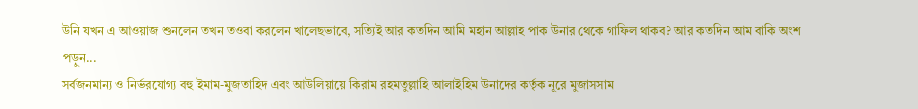উনি যখন এ আওয়াজ শুনলেন তখন তওবা করলেন খালেছভাবে, সত্যিই আর কতদিন আমি মহান আল্লাহ পাক উনার থেকে গাফিল থাকব? আর কতদিন আম বাকি অংশ পড়ুন...
সর্বজনমান্য ও নির্ভরযোগ্য বহু ইমাম-মুজতাহিদ এবং আউলিয়ায়ে কিরাম রহমতুল্লাহি আলাইহিম উনাদের কর্তৃক নূরে মুজাসসাম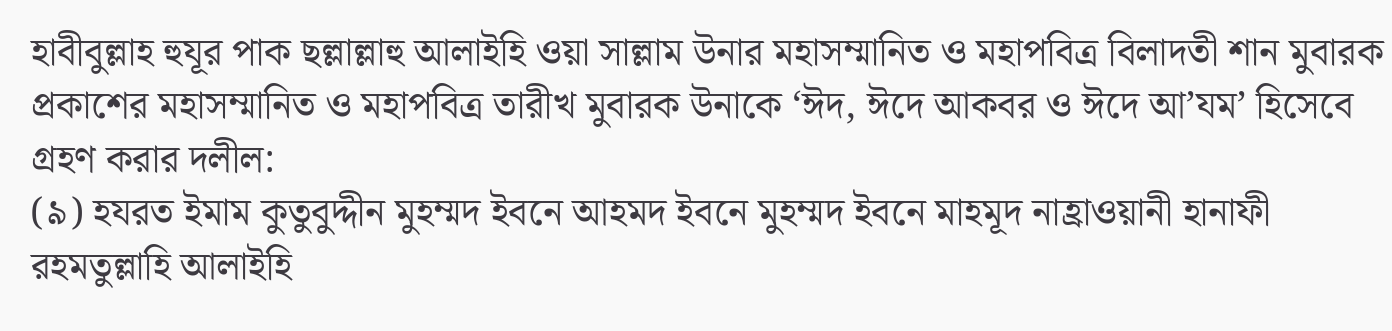হাবীবুল্লাহ হুযূর পাক ছল্লাল্লাহু আলাইহি ওয়া সাল্লাম উনার মহাসম্মানিত ও মহাপবিত্র বিলাদতী শান মুবারক প্রকাশের মহাসম্মানিত ও মহাপবিত্র তারীখ মুবারক উনাকে ‘ঈদ, ঈদে আকবর ও ঈদে আ’যম’ হিসেবে গ্রহণ করার দলীল:
(৯) হযরত ইমাম কুতুবুদ্দীন মুহম্মদ ইবনে আহমদ ইবনে মুহম্মদ ইবনে মাহমূদ নাহ্রাওয়ানী হানাফী রহমতুল্লাহি আলাইহি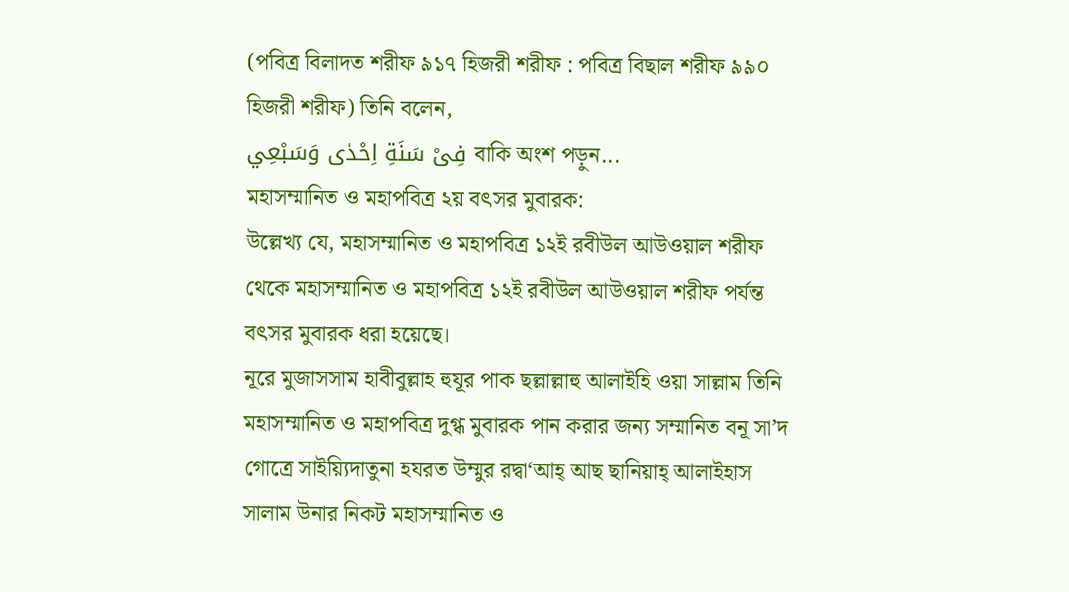(পবিত্র বিলাদত শরীফ ৯১৭ হিজরী শরীফ : পবিত্র বিছাল শরীফ ৯৯০ হিজরী শরীফ) তিনি বলেন,
فِىْ سَنَةِ اِحْدٰى وَسَبْعِي বাকি অংশ পড়ুন...
মহাসম্মানিত ও মহাপবিত্র ২য় বৎসর মুবারক:
উল্লেখ্য যে, মহাসম্মানিত ও মহাপবিত্র ১২ই রবীউল আউওয়াল শরীফ থেকে মহাসম্মানিত ও মহাপবিত্র ১২ই রবীউল আউওয়াল শরীফ পর্যন্ত বৎসর মুবারক ধরা হয়েছে।
নূরে মুজাসসাম হাবীবুল্লাহ হুযূর পাক ছল্লাল্লাহু আলাইহি ওয়া সাল্লাম তিনি মহাসম্মানিত ও মহাপবিত্র দুগ্ধ মুবারক পান করার জন্য সম্মানিত বনূ সা’দ গোত্রে সাইয়্যিদাতুনা হযরত উম্মুর রদ্বা‘আহ্ আছ ছানিয়াহ্ আলাইহাস সালাম উনার নিকট মহাসম্মানিত ও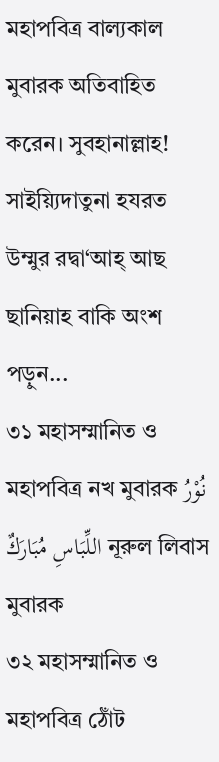মহাপবিত্র বাল্যকাল মুবারক অতিবাহিত করেন। সুবহানাল্লাহ! সাইয়্যিদাতুনা হযরত উম্মুর রদ্বা‘আহ্ আছ ছানিয়াহ বাকি অংশ পড়ুন...
৩১ মহাসম্মানিত ও মহাপবিত্র নখ মুবারক نُوْرُ اللِّبَاسِ مُبَارَكٌ নূরুল লিবাস মুবারক
৩২ মহাসম্মানিত ও মহাপবিত্র ঠোঁট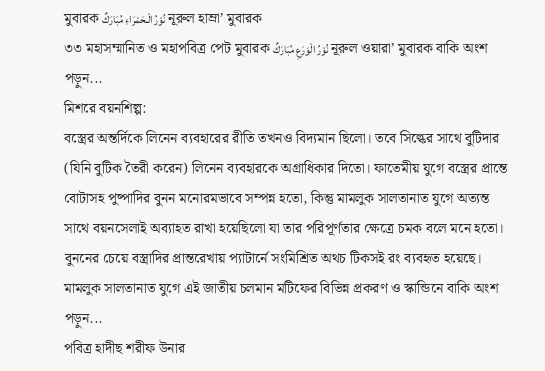মুবারক نُوْرُ الْـحَمْرَاءِ مُبَارَكٌ নূরুল হাম্রা’ মুবারক
৩৩ মহাসম্মানিত ও মহাপবিত্র পেট মুবারক نُوْرُ الْوَرَعِ مُبَارَكٌ নূরুল ওয়ারা’ মুবারক বাকি অংশ পড়ুন...
মিশরে বয়নশিল্প:
বস্ত্রের অন্তর্দিকে লিনেন ব্যবহারের রীতি তখনও বিদ্যমান ছিলো। তবে সিল্কের সাথে বুটিদার (যিনি বুটিক তৈরী করেন) লিনেন ব্যবহারকে অগ্রাধিকার দিতো। ফাতেমীয় যুগে বস্ত্রের প্রান্তে বোটাসহ পুষ্পাদির বুনন মনোরমভাবে সম্পন্ন হতো, কিন্তু মামলুক সালতানাত যুগে অত্যন্ত সাথে বয়নসেলাই অব্যাহত রাখা হয়েছিলো যা তার পরিপূর্ণতার ক্ষেত্রে চমক বলে মনে হতো। বুননের চেয়ে বস্ত্রাদির প্রান্তরেখায় প্যাটার্নে সংমিশ্রিত অথচ টিকসই রং ব্যবহৃত হয়েছে।
মামলুক সালতানাত যুগে এই জাতীয় চলমান মটিফের বিভিন্ন প্রকরণ ও স্কান্ডিনে বাকি অংশ পড়ুন...
পবিত্র হাদীছ শরীফ উনার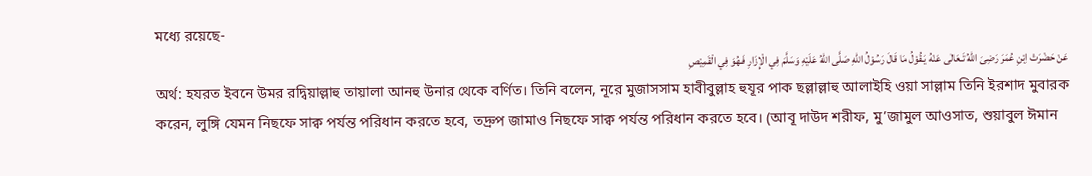মধ্যে রয়েছে-
عَنْ حَضْرَتْ اِبْنِ عُمَرَ رَضِىَ اللّٰهُ تَـعَالٰى عَنْهُ يَـقُوْلُ مَا قَالَ رَسُوْلُ اللهِ صَلَّى اللهُ عَلَيْهِ وَسَلَّمَ فِي الْإِزَارِ فَـهُوَ فِي الْقَمِيْصِ
অর্থ: হযরত ইবনে উমর রদ্বিয়াল্লাহু তায়ালা আনহু উনার থেকে বর্ণিত। তিনি বলেন, নূরে মুজাসসাম হাবীবুল্লাহ হুযূর পাক ছল্লাল্লাহু আলাইহি ওয়া সাল্লাম তিনি ইরশাদ মুবারক করেন, লুঙ্গি যেমন নিছফে সাক্ব পর্যন্ত পরিধান করতে হবে, তদ্রুপ জামাও নিছফে সাক্ব পর্যন্ত পরিধান করতে হবে। (আবূ দাউদ শরীফ, মু’জামুল আওসাত, শুয়াবুল ঈমান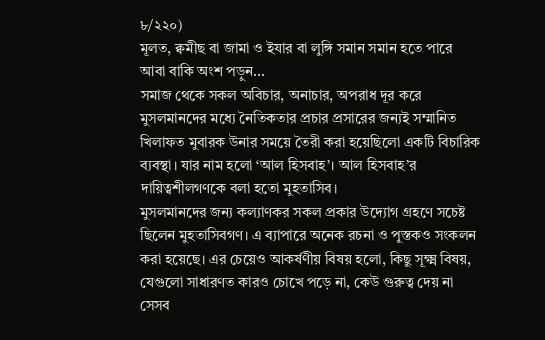৮/২২০)
মূলত, ক্বমীছ বা জামা ও ইযার বা লুঙ্গি সমান সমান হতে পারে আবা বাকি অংশ পড়ুন...
সমাজ থেকে সকল অবিচার, অনাচার, অপরাধ দূর করে মুসলমানদের মধ্যে নৈতিকতার প্রচার প্রসারের জন্যই সম্মানিত খিলাফত মুবারক উনার সময়ে তৈরী করা হয়েছিলো একটি বিচারিক ব্যবস্থা। যার নাম হলো ‘আল হিসবাহ’। আল হিসবাহ’র দায়িত্বশীলগণকে বলা হতো মুহতাসিব।
মুসলমানদের জন্য কল্যাণকর সকল প্রকার উদ্যোগ গ্রহণে সচেষ্ট ছিলেন মুহতাসিবগণ। এ ব্যাপারে অনেক রচনা ও পুস্তকও সংকলন করা হয়েছে। এর চেয়েও আকর্ষণীয় বিষয় হলো, কিছু সূক্ষ্ম বিষয়, যেগুলো সাধারণত কারও চোখে পড়ে না, কেউ গুরুত্ব দেয় না সেসব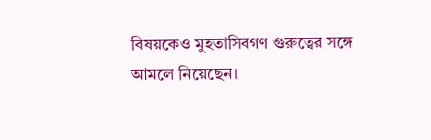বিষয়কেও মুহতাসিবগণ গুরুত্বের সঙ্গে আমলে নিয়েছেন।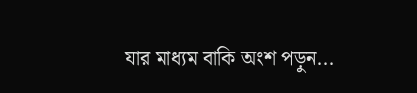যার মাধ্যম বাকি অংশ পড়ুন...